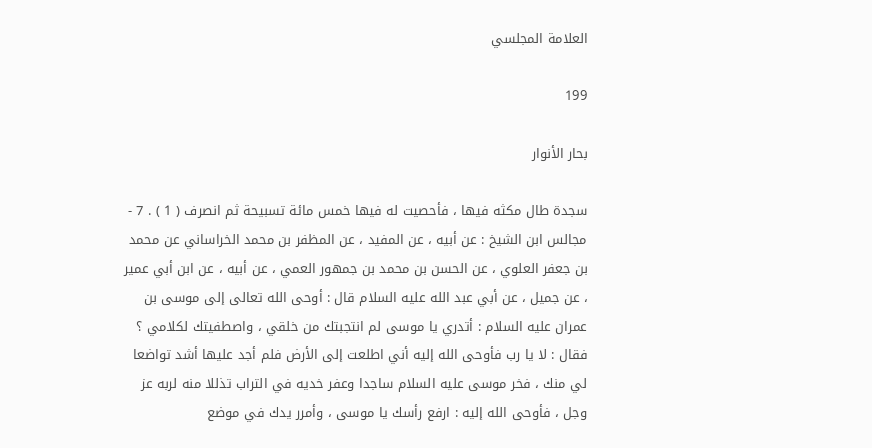العلامة المجلسي

199

بحار الأنوار

سجدة طال مكثه فيها ، فأحصيت له فيها خمس مائة تسبيحة ثم انصرف ( 1 ) . 7 - مجالس ابن الشيخ : عن أبيه ، عن المفيد ، عن المظفر بن محمد الخراساني عن محمد بن جعفر العلوي ، عن الحسن بن محمد بن جمهور العمي ، عن أبيه ، عن ابن أبي عمير ، عن جميل ، عن أبي عبد الله عليه السلام قال : أوحى الله تعالى إلى موسى بن عمران عليه السلام : أتدري يا موسى لم انتجبتك من خلقي ، واصطفيتك لكلامي ؟ فقال : لا يا رب فأوحى الله إليه أني اطلعت إلى الأرض فلم أجد عليها أشد تواضعا لي منك ، فخر موسى عليه السلام ساجدا وعفر خديه في التراب تذللا منه لربه عز وجل ، فأوحى الله إليه : ارفع رأسك يا موسى ، وأمرر يدك في موضع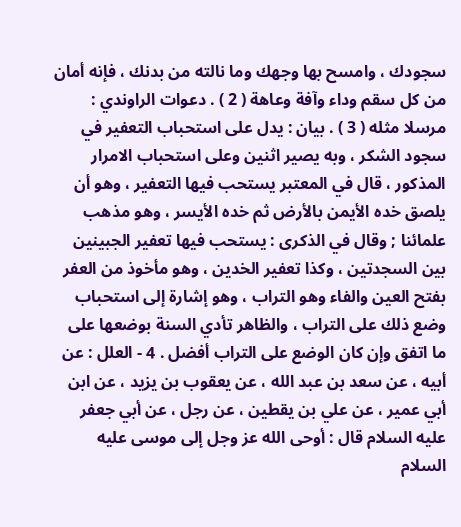سجودك ، وامسح بها وجهك وما نالته من بدنك ، فإنه أمان من كل سقم وداء وآفة وعاهة ( 2 ) . دعوات الراوندي : مرسلا مثله ( 3 ) . بيان : يدل على استحباب التعفير في سجود الشكر ، وبه يصير اثنين وعلى استحباب الامرار المذكور ، قال في المعتبر يستحب فيها التعفير ، وهو أن يلصق خده الأيمن بالأرض ثم خده الأيسر ، وهو مذهب علمائنا ; وقال في الذكرى : يستحب فيها تعفير الجبينين بين السجدتين ، وكذا تعفير الخدين ، وهو مأخوذ من العفر بفتح العين والفاء وهو التراب ، وهو إشارة إلى استحباب وضع ذلك على التراب ، والظاهر تأدي السنة بوضعها على ما اتفق وإن كان الوضع على التراب أفضل . 4 - العلل : عن أبيه ، عن سعد بن عبد الله ، عن يعقوب بن يزيد ، عن ابن أبي عمير ، عن علي بن يقطين ، عن رجل ، عن أبي جعفر عليه السلام قال : أوحى الله عز وجل إلى موسى عليه السلام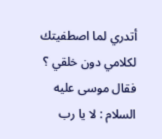أتدري لما اصطفيتك لكلامي دون خلقي ؟ فقال موسى عليه السلام : لا يا رب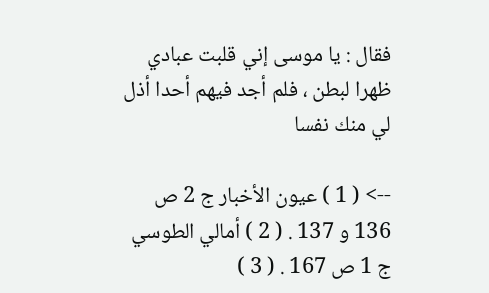فقال : يا موسى إني قلبت عبادي ظهرا لبطن ، فلم أجد فيهم أحدا أذل لي منك نفسا

--> ( 1 ) عيون الأخبار ج 2 ص 136 و 137 . ( 2 ) أمالي الطوسي ج 1 ص 167 . ( 3 )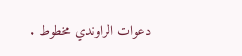دعوات الراوندي مخطوط .